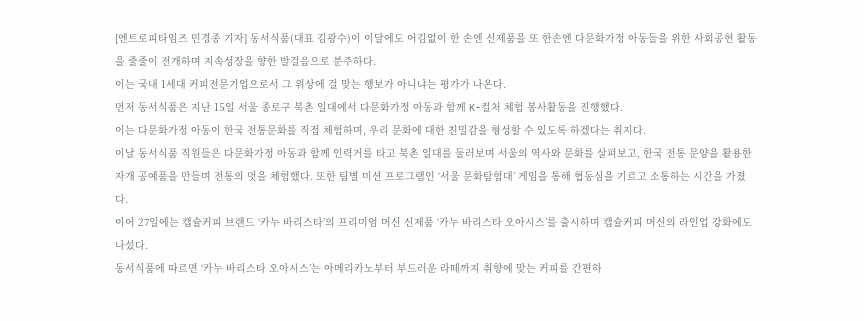[엔트로피타임즈 민경종 기자] 동서식품(대표 김광수)이 이달에도 어김없이 한 손엔 신제품을 또 한손엔 다문화가정 아동들을 위한 사회공헌 활동을 줄줄이 전개하며 지속성장을 향한 발걸음으로 분주하다.
이는 국내 1세대 커피전문기업으로서 그 위상에 걸 맞는 행보가 아니냐는 평가가 나온다.
먼저 동서식품은 지난 15일 서울 종로구 북촌 일대에서 다문화가정 아동과 함께 K-컬처 체험 봉사활동을 진행했다.
이는 다문화가정 아동이 한국 전통문화를 직접 체험하며, 우리 문화에 대한 친밀감을 형성할 수 있도록 하겠다는 취지다.
이날 동서식품 직원들은 다문화가정 아동과 함께 인력거를 타고 북촌 일대를 둘러보며 서울의 역사와 문화를 살펴보고, 한국 전통 문양을 활용한 자개 공예품을 만들며 전통의 멋을 체험했다. 또한 팀별 미션 프로그램인 ‘서울 문화탐험대’ 게임을 통해 협동심을 기르고 소통하는 시간을 가졌다.
이어 27일에는 캡슐커피 브랜드 ‘카누 바리스타’의 프리미엄 머신 신제품 ‘카누 바리스타 오아시스’를 출시하며 캡슐커피 머신의 라인업 강화에도 나섰다.
동서식품에 따르면 ‘카누 바리스타 오아시스’는 아메리카노부터 부드러운 라떼까지 취향에 맞는 커피를 간편하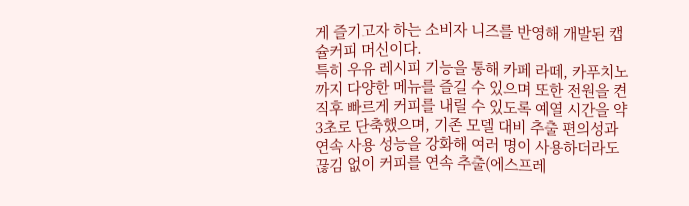게 즐기고자 하는 소비자 니즈를 반영해 개발된 캡슐커피 머신이다.
특히 우유 레시피 기능을 통해 카페 라떼, 카푸치노까지 다양한 메뉴를 즐길 수 있으며 또한 전원을 켠 직후 빠르게 커피를 내릴 수 있도록 예열 시간을 약 3초로 단축했으며, 기존 모델 대비 추출 편의성과 연속 사용 성능을 강화해 여러 명이 사용하더라도 끊김 없이 커피를 연속 추출(에스프레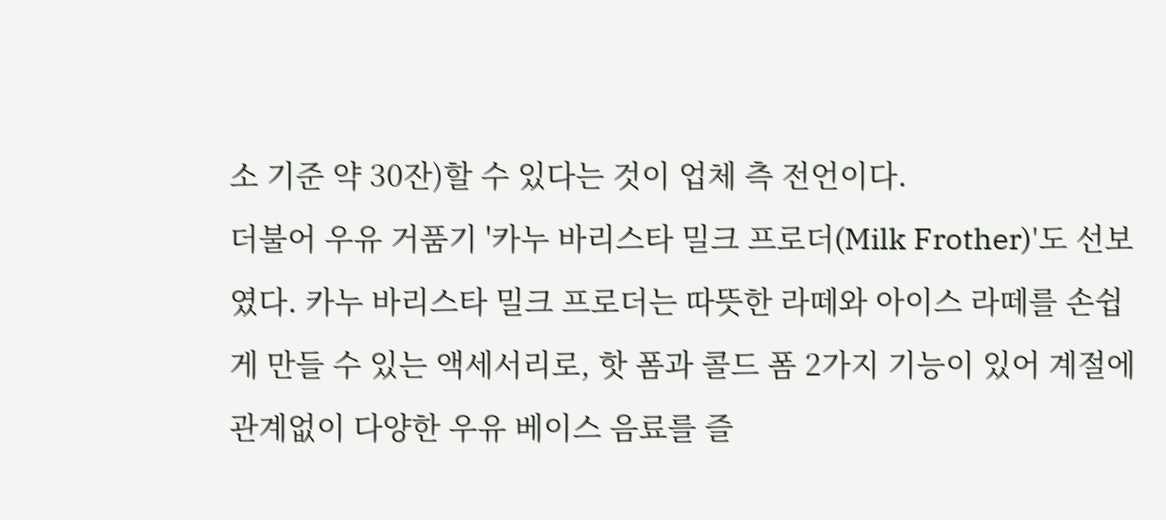소 기준 약 30잔)할 수 있다는 것이 업체 측 전언이다.
더불어 우유 거품기 '카누 바리스타 밀크 프로더(Milk Frother)'도 선보였다. 카누 바리스타 밀크 프로더는 따뜻한 라떼와 아이스 라떼를 손쉽게 만들 수 있는 액세서리로, 핫 폼과 콜드 폼 2가지 기능이 있어 계절에 관계없이 다양한 우유 베이스 음료를 즐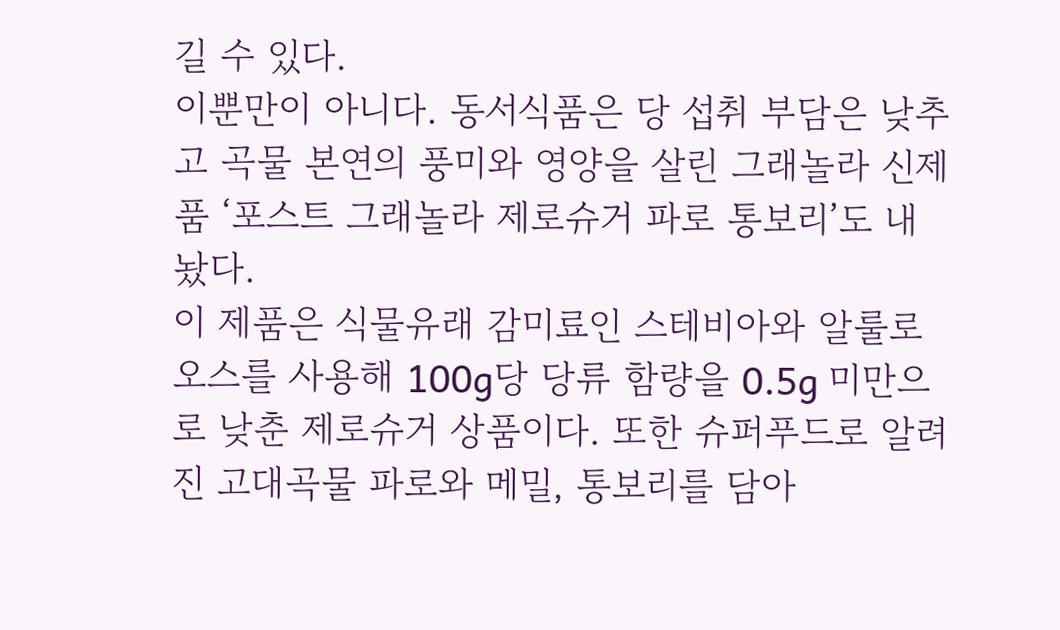길 수 있다.
이뿐만이 아니다. 동서식품은 당 섭취 부담은 낮추고 곡물 본연의 풍미와 영양을 살린 그래놀라 신제품 ‘포스트 그래놀라 제로슈거 파로 통보리’도 내놨다.
이 제품은 식물유래 감미료인 스테비아와 알룰로오스를 사용해 100g당 당류 함량을 0.5g 미만으로 낮춘 제로슈거 상품이다. 또한 슈퍼푸드로 알려진 고대곡물 파로와 메밀, 통보리를 담아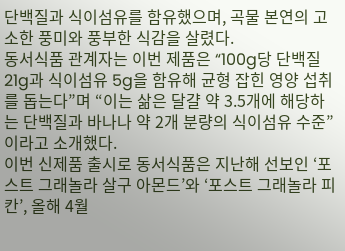단백질과 식이섬유를 함유했으며, 곡물 본연의 고소한 풍미와 풍부한 식감을 살렸다.
동서식품 관계자는 이번 제품은 “100g당 단백질 21g과 식이섬유 5g을 함유해 균형 잡힌 영양 섭취를 돕는다”며 “이는 삶은 달걀 약 3.5개에 해당하는 단백질과 바나나 약 2개 분량의 식이섬유 수준”이라고 소개했다.
이번 신제품 출시로 동서식품은 지난해 선보인 ‘포스트 그래놀라 살구 아몬드’와 ‘포스트 그래놀라 피칸’, 올해 4월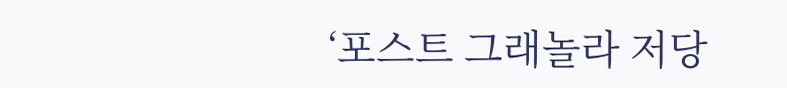‘포스트 그래놀라 저당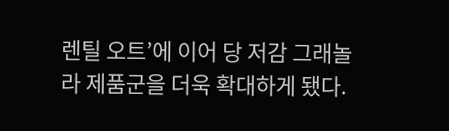렌틸 오트’에 이어 당 저감 그래놀라 제품군을 더욱 확대하게 됐다.